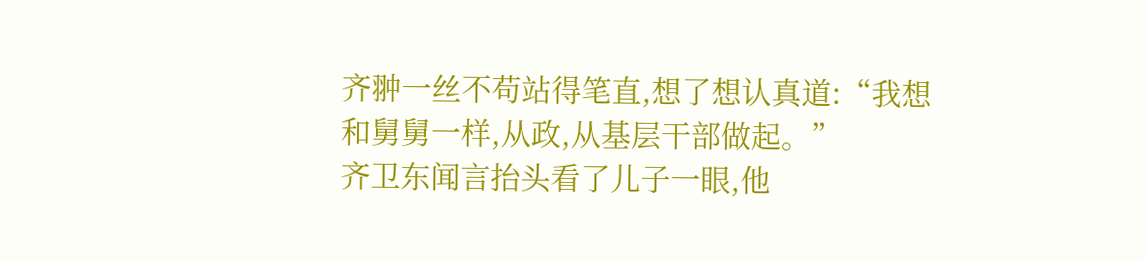齐翀一丝不苟站得笔直,想了想认真道:“我想和舅舅一样,从政,从基层干部做起。”
齐卫东闻言抬头看了儿子一眼,他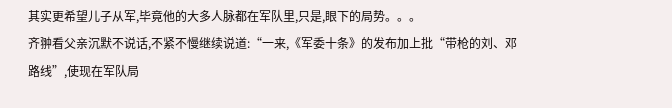其实更希望儿子从军,毕竟他的大多人脉都在军队里,只是,眼下的局势。。。
齐翀看父亲沉默不说话,不紧不慢继续说道:“一来,《军委十条》的发布加上批“带枪的刘、邓路线”,使现在军队局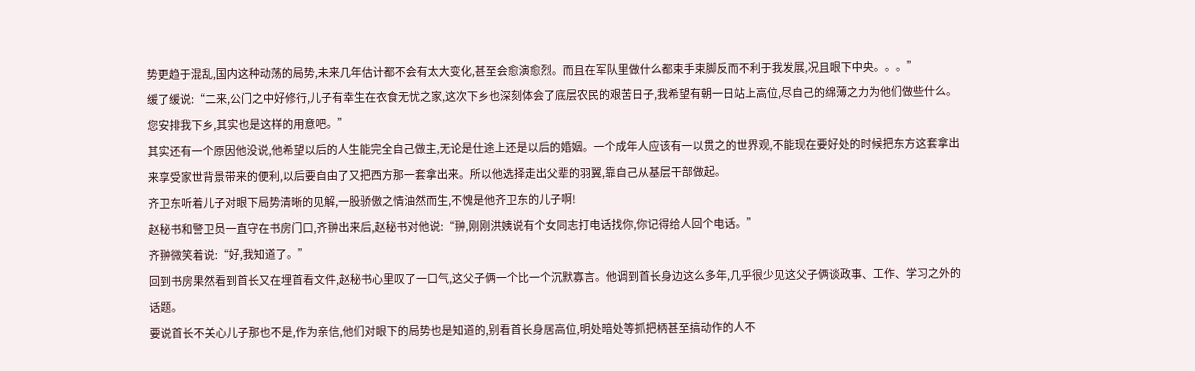势更趋于混乱,国内这种动荡的局势,未来几年估计都不会有太大变化,甚至会愈演愈烈。而且在军队里做什么都束手束脚反而不利于我发展,况且眼下中央。。。”
缓了缓说:“二来,公门之中好修行,儿子有幸生在衣食无忧之家,这次下乡也深刻体会了底层农民的艰苦日子,我希望有朝一日站上高位,尽自己的绵薄之力为他们做些什么。您安排我下乡,其实也是这样的用意吧。”
其实还有一个原因他没说,他希望以后的人生能完全自己做主,无论是仕途上还是以后的婚姻。一个成年人应该有一以贯之的世界观,不能现在要好处的时候把东方这套拿出来享受家世背景带来的便利,以后要自由了又把西方那一套拿出来。所以他选择走出父辈的羽翼,靠自己从基层干部做起。
齐卫东听着儿子对眼下局势清晰的见解,一股骄傲之情油然而生,不愧是他齐卫东的儿子啊!
赵秘书和警卫员一直守在书房门口,齐翀出来后,赵秘书对他说:“翀,刚刚洪姨说有个女同志打电话找你,你记得给人回个电话。”
齐翀微笑着说:“好,我知道了。”
回到书房果然看到首长又在埋首看文件,赵秘书心里叹了一口气,这父子俩一个比一个沉默寡言。他调到首长身边这么多年,几乎很少见这父子俩谈政事、工作、学习之外的话题。
要说首长不关心儿子那也不是,作为亲信,他们对眼下的局势也是知道的,别看首长身居高位,明处暗处等抓把柄甚至搞动作的人不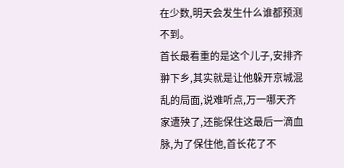在少数,明天会发生什么谁都预测不到。
首长最看重的是这个儿子,安排齐翀下乡,其实就是让他躲开京城混乱的局面,说难听点,万一哪天齐家遭殃了,还能保住这最后一滴血脉,为了保住他,首长花了不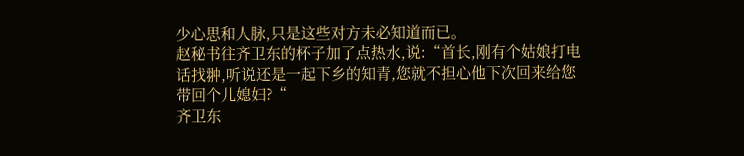少心思和人脉,只是这些对方未必知道而已。
赵秘书往齐卫东的杯子加了点热水,说:“首长,刚有个姑娘打电话找翀,听说还是一起下乡的知青,您就不担心他下次回来给您带回个儿媳妇?“
齐卫东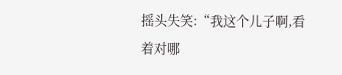摇头失笑:“我这个儿子啊,看着对哪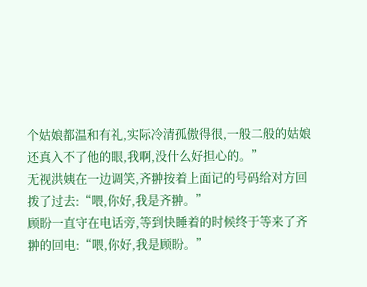个姑娘都温和有礼,实际冷清孤傲得很,一般二般的姑娘还真入不了他的眼,我啊,没什么好担心的。”
无视洪姨在一边调笑,齐翀按着上面记的号码给对方回拨了过去:“喂,你好,我是齐翀。”
顾盼一直守在电话旁,等到快睡着的时候终于等来了齐翀的回电:“喂,你好,我是顾盼。”